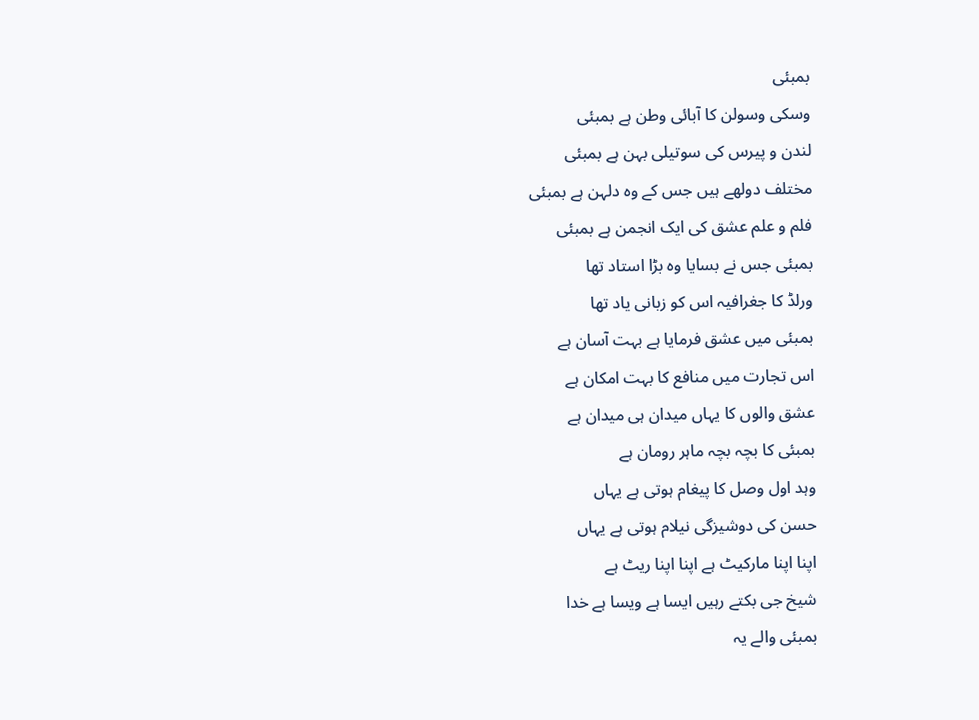بمبئی
وسکی وسولن کا آبائی وطن ہے بمبئی
لندن و پیرس کی سوتیلی بہن ہے بمبئی
مختلف دولھے ہیں جس کے وہ دلہن ہے بمبئی
فلم و علم عشق کی ایک انجمن ہے بمبئی
بمبئی جس نے بسایا وہ بڑا استاد تھا
ورلڈ کا جغرافیہ اس کو زبانی یاد تھا
بمبئی میں عشق فرمایا ہے بہت آسان ہے
اس تجارت میں منافع کا بہت امکان ہے
عشق والوں کا یہاں میدان ہی میدان ہے
بمبئی کا بچہ بچہ ماہر رومان ہے
وہد اول وصل کا پیغام ہوتی ہے یہاں
حسن کی دوشیزگی نیلام ہوتی ہے یہاں
اپنا اپنا مارکیٹ ہے اپنا اپنا ریٹ ہے
شیخ جی بکتے رہیں ایسا ہے ویسا ہے خدا
بمبئی والے یہ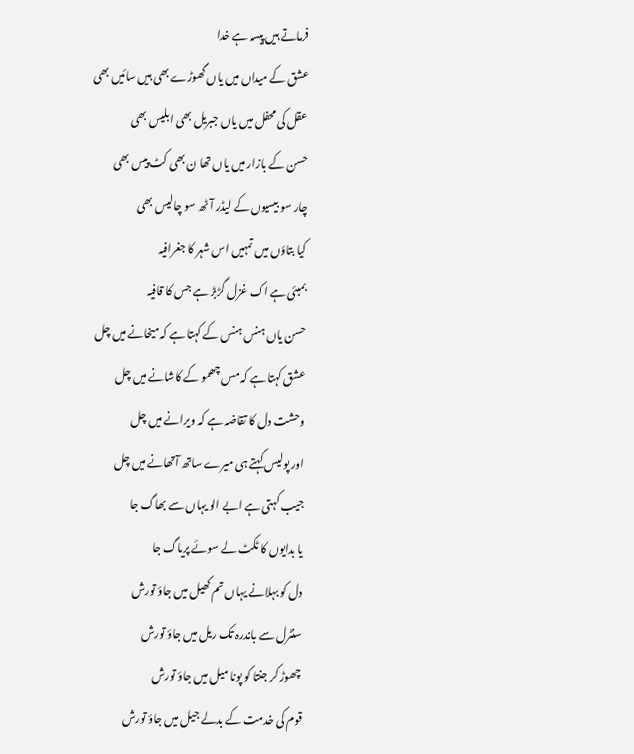فرماتے ہیں پیسہ ہے خدا
عشق کے میداں میں یاں گھوڑے بھی ہیں سائیں بھی
عقل کی محفل میں یاں جبریل بھی ابلیس بھی
حسن کے بازار میں یاں تھا ن بھی کٹ پیس بھی
چار سو بیسیوں کے لیڈر آٹھ سو چالیس بھی
کیا بتاؤں میں تمہیں اس شہر کا جغرافیہ
بمبئی ہے اک غزل گڑبڑ ہے جس کا قافیہ
حسن یاں ہنس ہنس کے کہتا ہے کہ میخانے میں چل
عشق کہتا ہے کہ مس چھمو کے کاشانے میں چل
وحشت دل کا تقاضہ ہے کہ ویرانے میں چل
اور پولیس کہتے ہی میرے ساتھ آتھانے میں چل
جیب کہتی ہے ابے الو یہاں سے بھاگ جا
یا بدایوں کا ٹکٹ لے سوئے پریاگ جا
دل کو بہلانے یہاں تم کھیل میں جاؤ تورش
سنٹرل سے باندرہ تک ریل میں جاؤ تورش
چھوڑ کر جنتا کو پونا میل میں جاؤ تورش
قوم کی خدمت کے بدلے جیل میں جاؤ تورش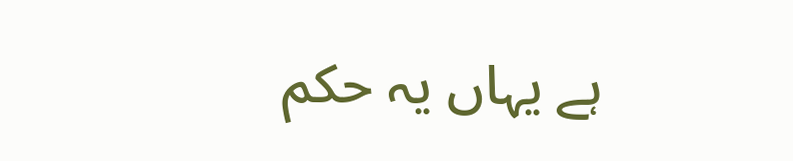ہے یہاں یہ حکم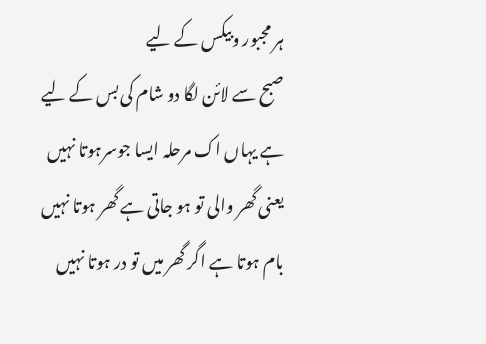ہر مجبور وبیکس کے لیے
صبح سے لائن لگا دو شام کی بس کے لیے
ہے یہاں اک مرحلہ ایسا جوسرہوتا نہیں
یعنی گھر والی تو ہو جاتی ہے گھر ہوتا نہیں
بام ہوتا ہے اگر گھر میں تو در ہوتا نہیں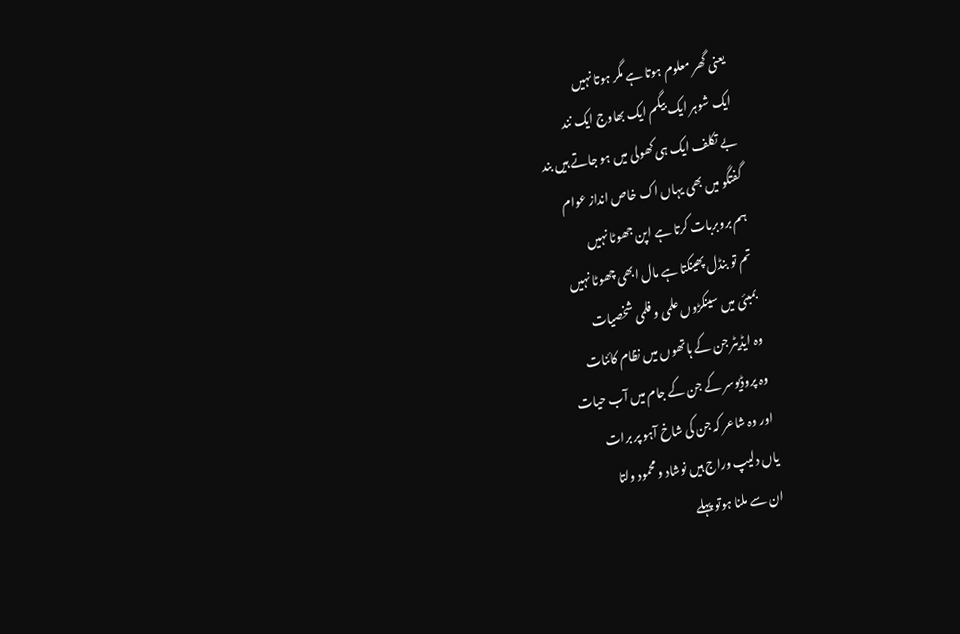یعنی گھر معلوم ہوتا ہے مگر ہوتا نہیں
ایک شوہر ایک بیگم ایک بھاوج ایک نند
بے تکلف ایک ہی کھولی میں ہو جاتے ہیں بند
گفتگو میں بھی یہاں اک خاص انداز عوام
ہم بروبربات کرتا ہے اپن جھوٹا نہیں
تم تو بنڈل پھینکتا ہے مال ابھی چھوٹا نہیں
بمبئی میں سینکڑوں علمی و فلمی شخصیات
وہ ایڈیٹر جن کے ہاتھوں میں نظام کائنات
وہ پروڈیوسر کے جن کے جام میں آب حیات
اور وہ شاعر کہ جن کی شاخ آہو پر برات
یاں دلیپ وراج ہیں نوشاد ومحمود ولتا
ان سے ملنا ہوتو پہلے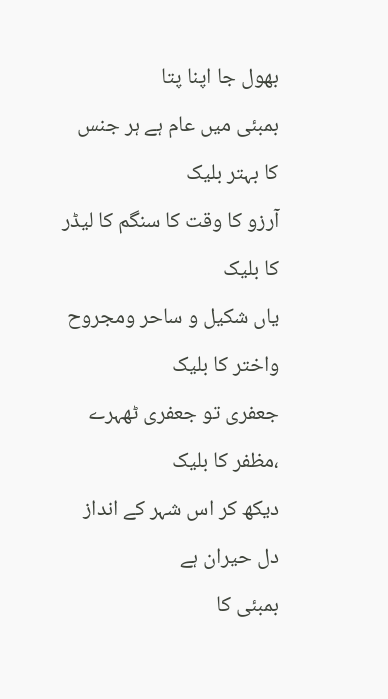بھول جا اپنا پتا
بمبئی میں عام ہے ہر جنس کا بہتر بلیک
آرزو کا وقت کا سنگم کا لیڈر کا بلیک
یاں شکیل و ساحر ومجروح واختر کا بلیک
جعفری تو جعفری ٹھہرے ،مظفر کا بلیک
دیکھ کر اس شہر کے انداز دل حیران ہے
بمبئی کا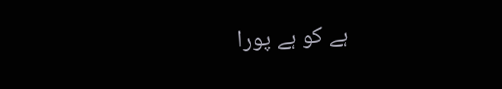ہے کو ہے پورا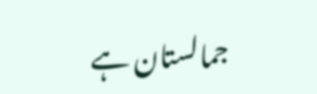جمالستان ہے